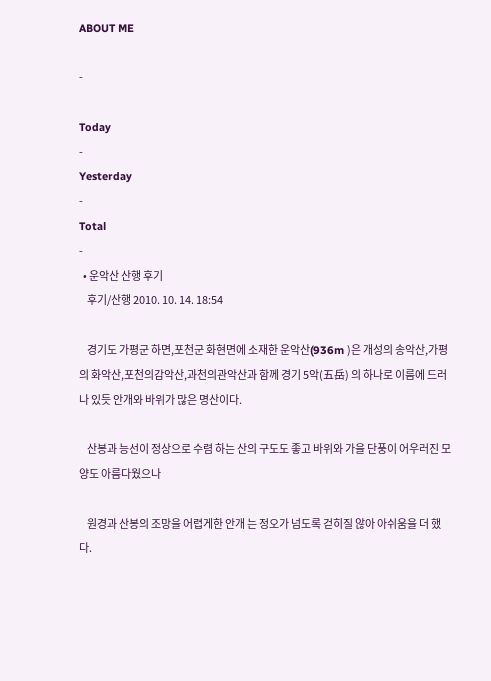ABOUT ME

-

Today
-
Yesterday
-
Total
-
  • 운악산 산행 후기
    후기/산행 2010. 10. 14. 18:54

    경기도 가평군 하면,포천군 화현면에 소재한 운악산(936m )은 개성의 송악산,가평의 화악산,포천의감악산,과천의관악산과 함께 경기 5악(五岳) 의 하나로 이름에 드러나 있듯 안개와 바위가 많은 명산이다.

    산봉과 능선이 정상으로 수렴 하는 산의 구도도 좋고 바위와 가을 단풍이 어우러진 모양도 아름다웠으나

    원경과 산봉의 조망을 어렵게한 안개 는 정오가 넘도록 걷히질 않아 아쉬움을 더 했다.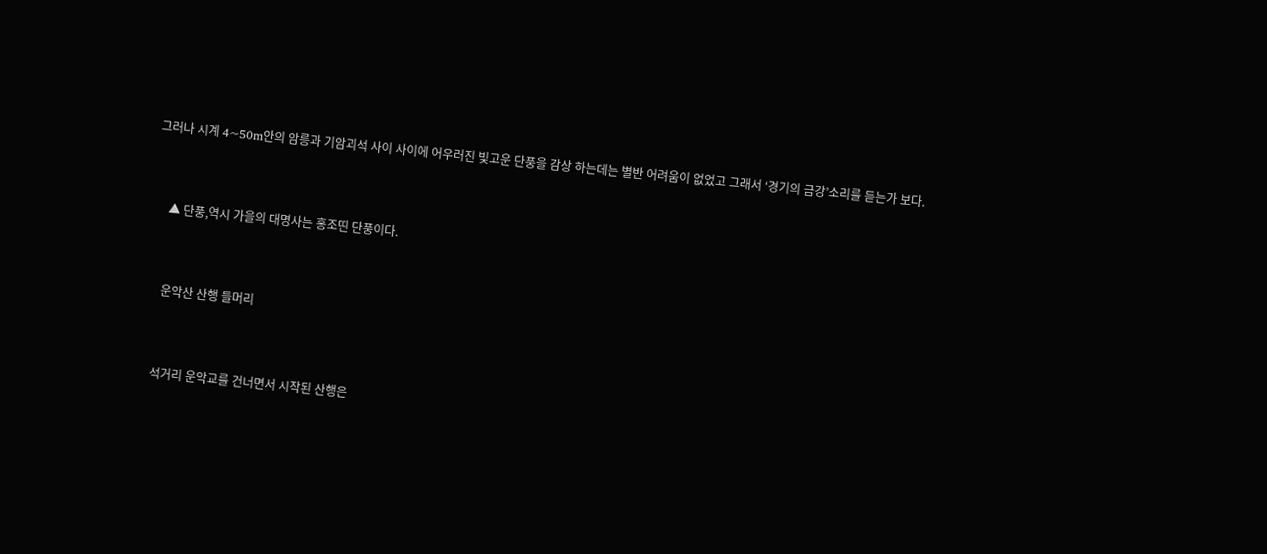그러나 시계 4~50m안의 암릉과 기암괴석 사이 사이에 어우러진 빛고운 단풍을 감상 하는데는 별반 어려움이 없었고 그래서 ‘경기의 금강’소리를 듣는가 보다.



     ▲ 단풍,역시 가을의 대명사는 홍조띤 단풍이다.



     운악산 산행 들머리



    석거리 운악교를 건너면서 시작된 산행은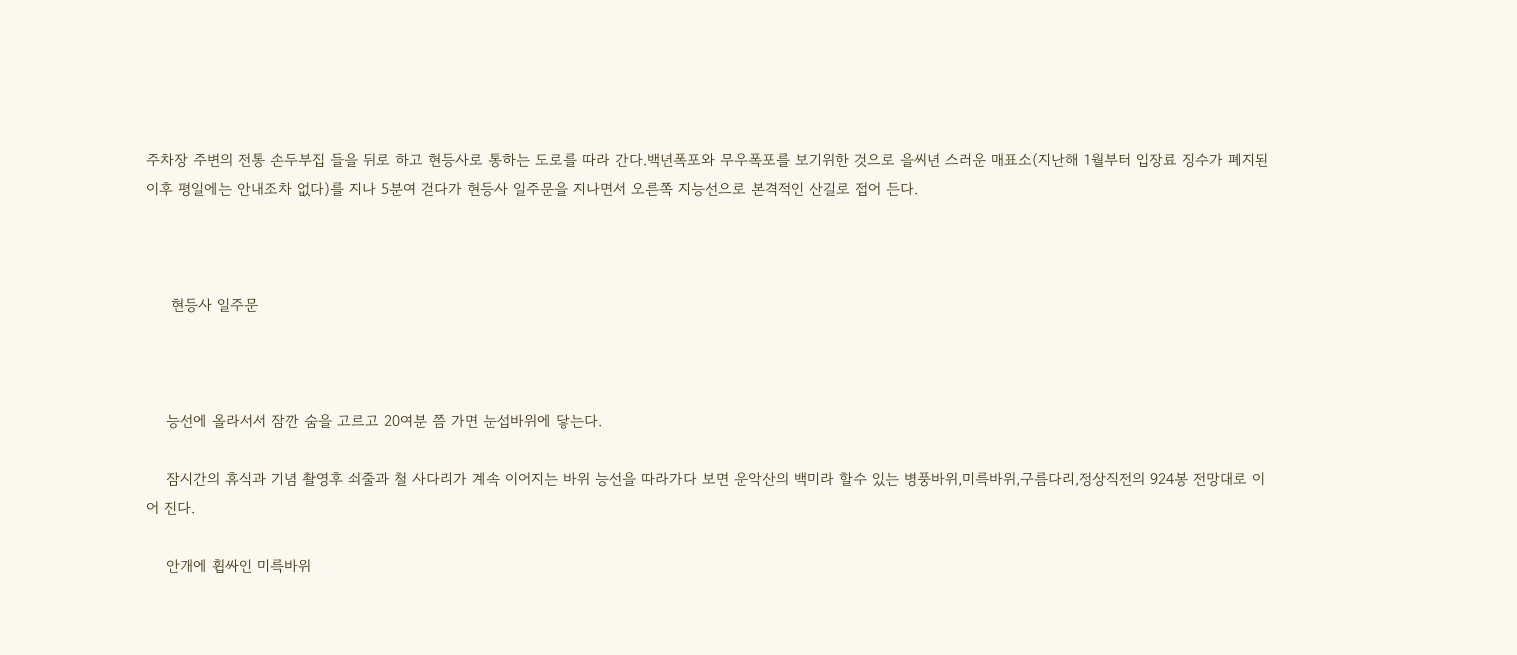주차장 주변의 전통 손두부집 들을 뒤로 하고 현등사로 통하는 도로를 따라 간다.백년폭포와 무우폭포를 보기위한 것으로 을씨년 스러운 매표소(지난해 1월부터 입장료 징수가 폐지된 이후 평일에는 안내조차 없다)를 지나 5분여 걷다가 현등사 일주문을 지나면서 오른쪽 지능선으로 본격적인 산길로 접어 든다.



     현등사 일주문



    능선에 올라서서 잠깐 숨을 고르고 20여분 쯤 가면 눈섭바위에 닿는다.

    잠시간의 휴식과 기념 촬영후 쇠줄과 철 사다리가 계속 이어지는 바위 능선을 따라가다 보면 운악산의 백미라 할수 있는 병풍바위,미륵바위,구름다리,정상직전의 924봉 전망대로 이어 진다.

    안개에 휩싸인 미륵바위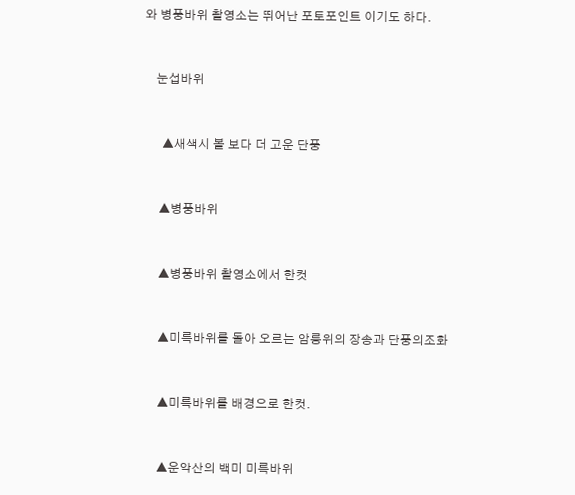와 병풍바위 촬영소는 뛰어난 포토포인트 이기도 하다.



    눈섭바위



      ▲새색시 볼 보다 더 고운 단풍



     ▲병풍바위



     ▲병풍바위 촬영소에서 한컷



     ▲미륵바위를 돌아 오르는 암릉위의 장송과 단풍의조화



     ▲미륵바위를 배경으로 한컷.



     ▲운악산의 백미 미륵바위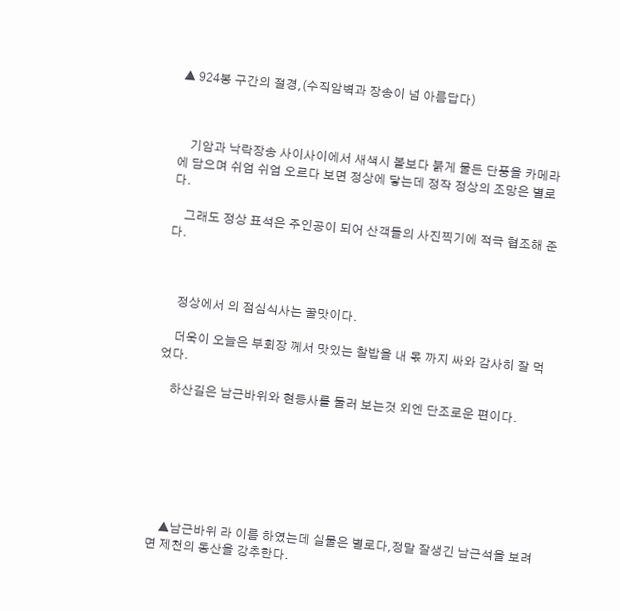▲ 924봉 구간의 절경,(수직암벽과 장송이 넘 아름답다)



    기암과 낙락장송 사이사이에서 새색시 볼보다 붉게 물든 단풍을 카메라 에 담으며 쉬엄 쉬엄 오르다 보면 정상에 닿는데 정작 정상의 조망은 별로다.

    그래도 정상 표석은 주인공이 되어 산객들의 사진찍기에 적극 협조해 준다.



    정상에서 의 점심식사는 꿀맛이다.

    더욱이 오늘은 부회장 께서 맛있는 찰밥을 내 몫 까지 싸와 감사히 잘 먹었다.

    하산길은 남근바위와 현등사를 둘러 보는것 외엔 단조로운 편이다.







    ▲남근바위 라 이름 하였는데 실물은 별로다,정말 잘생긴 남근석을 보려면 제천의 동산을 강추한다.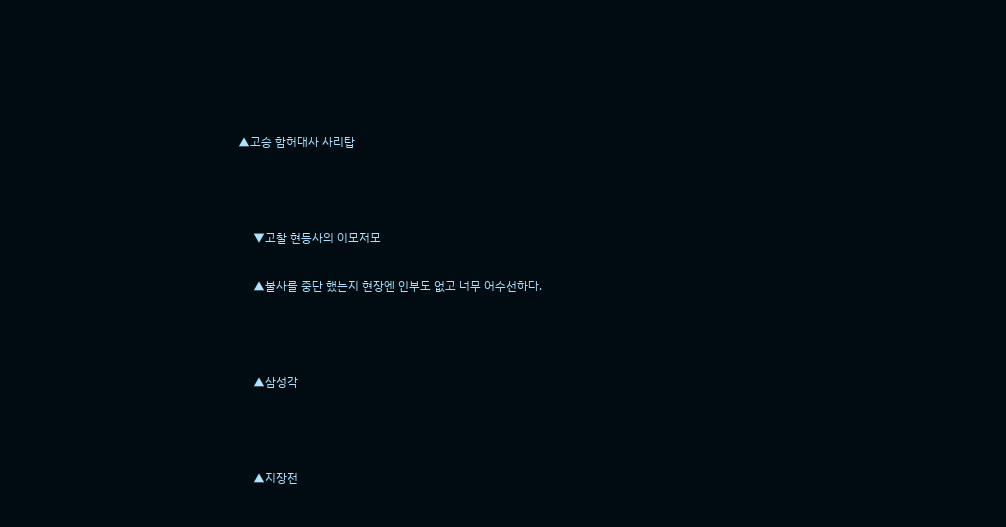▲고승 함허대사 사리탑



     ▼고찰 현등사의 이모저모

     ▲불사를 중단 했는지 현장엔 인부도 없고 너무 어수선하다.



     ▲삼성각



     ▲지장전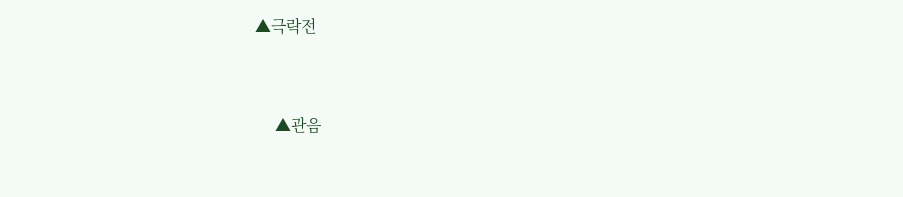▲극락전



     ▲관음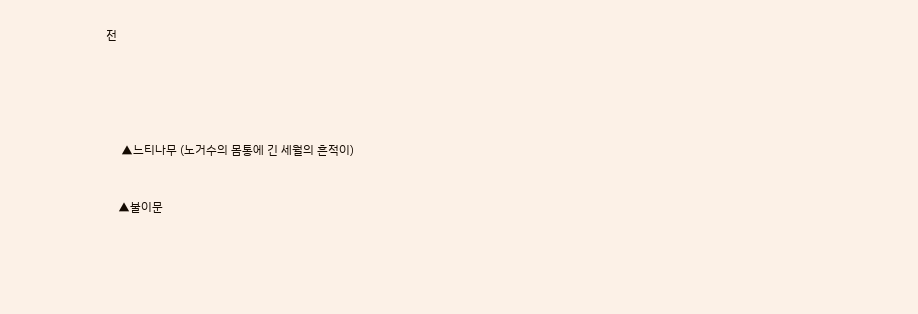전







     ▲느티나무 (노거수의 몸통에 긴 세월의 흔적이)



    ▲불이문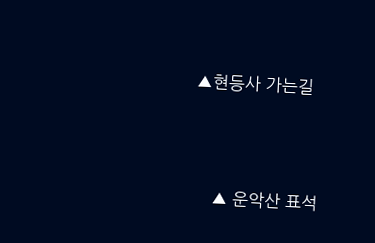▲현등사 가는길



    ▲ 운악산 표석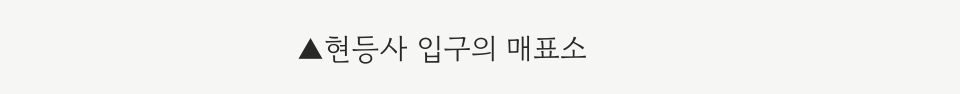▲현등사 입구의 매표소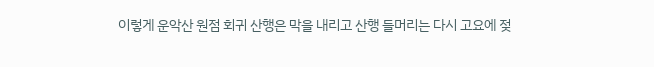이렇게 운악산 원점 회귀 산행은 막을 내리고 산행 들머리는 다시 고요에 젖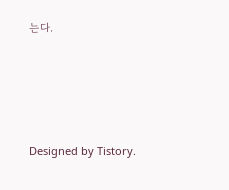는다.





Designed by Tistory.